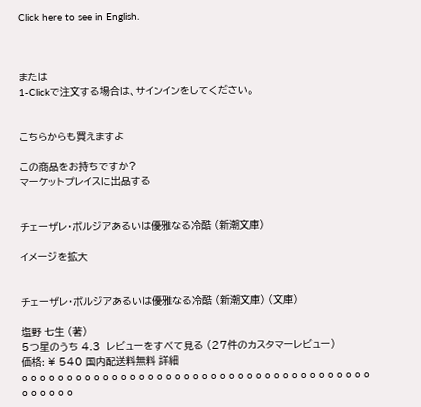Click here to see in English.



または
1-Clickで注文する場合は、サインインをしてください。


こちらからも買えますよ

この商品をお持ちですか?
マーケットプレイスに出品する


チェーザレ・ボルジアあるいは優雅なる冷酷 (新潮文庫)

イメージを拡大


チェーザレ・ボルジアあるいは優雅なる冷酷 (新潮文庫) (文庫)

塩野 七生 (著)
5つ星のうち 4.3  レビューをすべて見る (27件のカスタマーレビュー)
価格: ¥ 540 国内配送料無料 詳細
o o o o o o o o o o o o o o o o o o o o o o o o o o o o o o o o o o o o o o o o o o o o o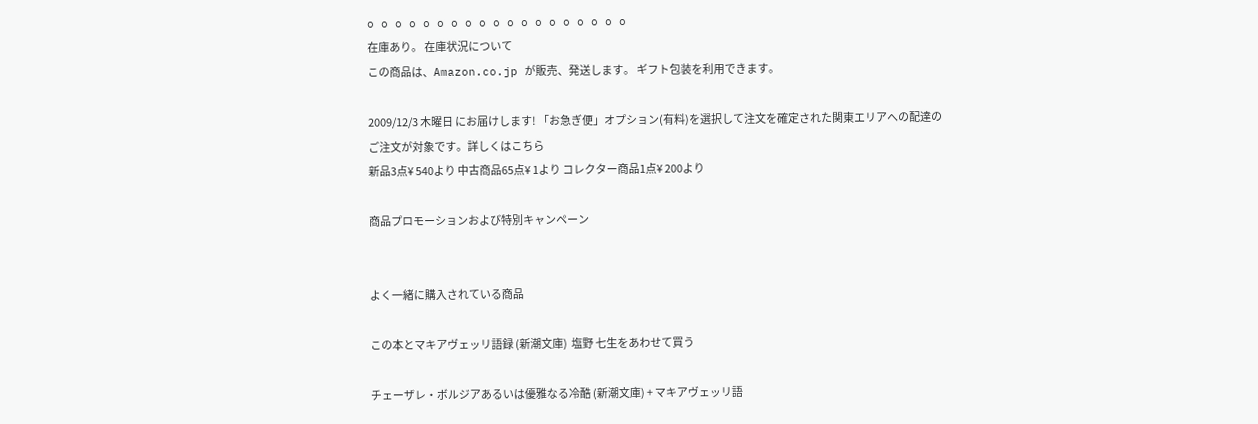o o o o o o o o o o o o o o o o o o o
在庫あり。 在庫状況について
この商品は、Amazon.co.jp が販売、発送します。 ギフト包装を利用できます。

2009/12/3 木曜日 にお届けします! 「お急ぎ便」オプション(有料)を選択して注文を確定された関東エリアへの配達のご注文が対象です。詳しくはこちら
新品3点¥ 540より 中古商品65点¥ 1より コレクター商品1点¥ 200より

商品プロモーションおよび特別キャンペーン


よく一緒に購入されている商品

この本とマキアヴェッリ語録 (新潮文庫)  塩野 七生をあわせて買う

チェーザレ・ボルジアあるいは優雅なる冷酷 (新潮文庫) + マキアヴェッリ語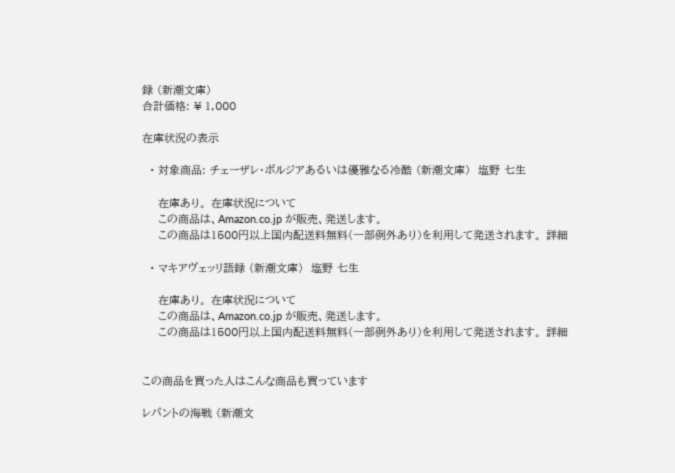録 (新潮文庫)
合計価格: ¥ 1,000

在庫状況の表示

  • 対象商品: チェーザレ・ボルジアあるいは優雅なる冷酷 (新潮文庫)  塩野 七生

    在庫あり。 在庫状況について
    この商品は、Amazon.co.jp が販売、発送します。
    この商品は1500円以上国内配送料無料(一部例外あり)を利用して発送されます。 詳細

  • マキアヴェッリ語録 (新潮文庫)  塩野 七生

    在庫あり。 在庫状況について
    この商品は、Amazon.co.jp が販売、発送します。
    この商品は1500円以上国内配送料無料(一部例外あり)を利用して発送されます。 詳細


この商品を買った人はこんな商品も買っています

レパントの海戦 (新潮文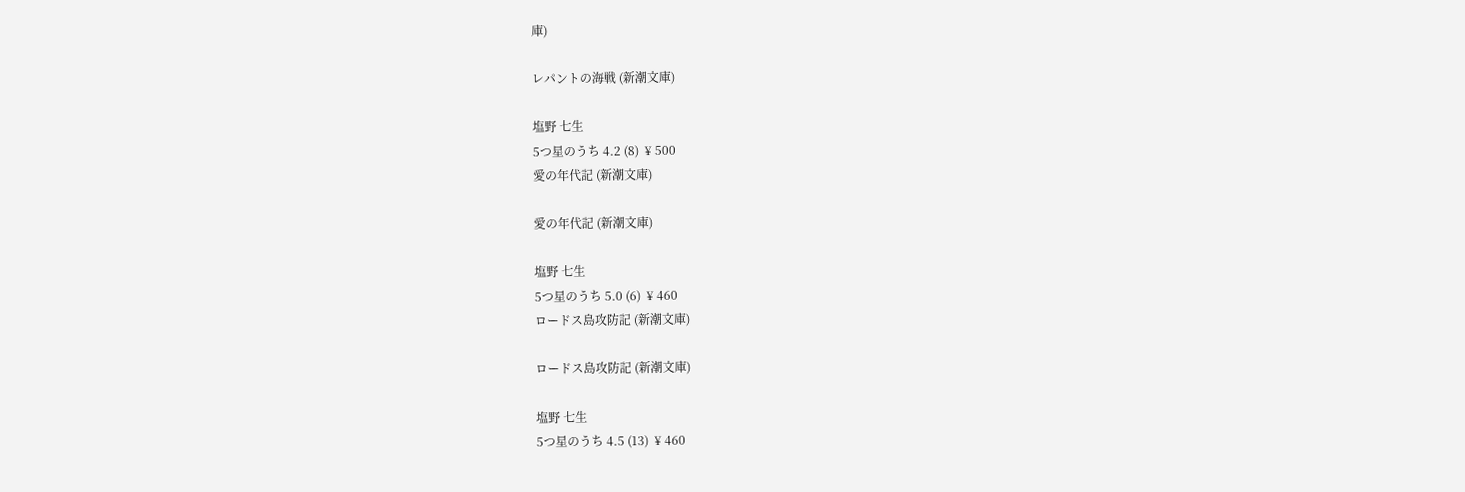庫)

レパントの海戦 (新潮文庫)

塩野 七生
5つ星のうち 4.2 (8)  ¥ 500
愛の年代記 (新潮文庫)

愛の年代記 (新潮文庫)

塩野 七生
5つ星のうち 5.0 (6)  ¥ 460
ロードス島攻防記 (新潮文庫)

ロードス島攻防記 (新潮文庫)

塩野 七生
5つ星のうち 4.5 (13)  ¥ 460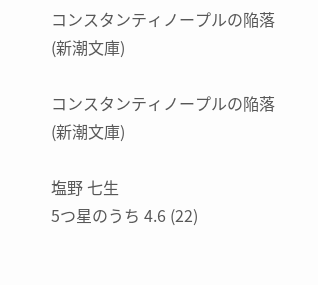コンスタンティノープルの陥落 (新潮文庫)

コンスタンティノープルの陥落 (新潮文庫)

塩野 七生
5つ星のうち 4.6 (22)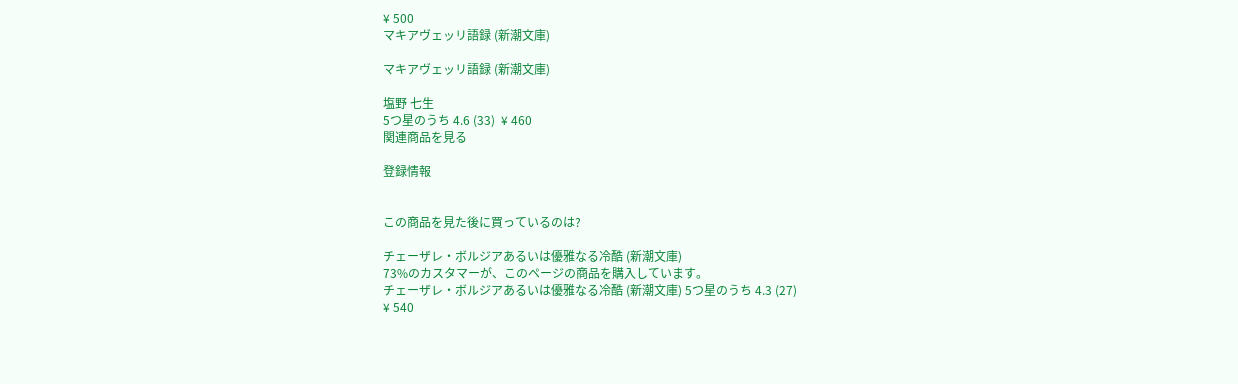¥ 500
マキアヴェッリ語録 (新潮文庫)

マキアヴェッリ語録 (新潮文庫)

塩野 七生
5つ星のうち 4.6 (33)  ¥ 460
関連商品を見る

登録情報


この商品を見た後に買っているのは?

チェーザレ・ボルジアあるいは優雅なる冷酷 (新潮文庫)
73%のカスタマーが、このページの商品を購入しています。
チェーザレ・ボルジアあるいは優雅なる冷酷 (新潮文庫) 5つ星のうち 4.3 (27)
¥ 540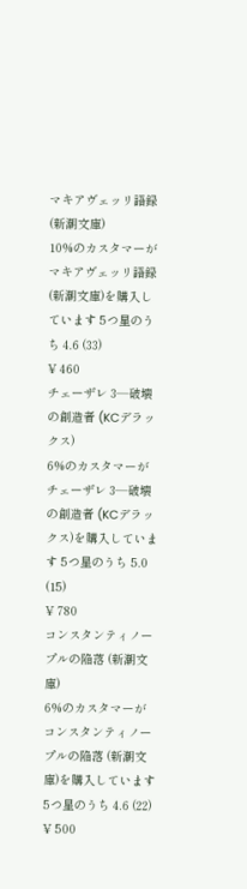マキアヴェッリ語録 (新潮文庫)
10%のカスタマーが
マキアヴェッリ語録 (新潮文庫)を購入しています 5つ星のうち 4.6 (33)
¥ 460
チェーザレ 3―破壊の創造者 (KCデラックス)
6%のカスタマーが
チェーザレ 3―破壊の創造者 (KCデラックス)を購入しています 5つ星のうち 5.0 (15)
¥ 780
コンスタンティノープルの陥落 (新潮文庫)
6%のカスタマーが
コンスタンティノープルの陥落 (新潮文庫)を購入しています 5つ星のうち 4.6 (22)
¥ 500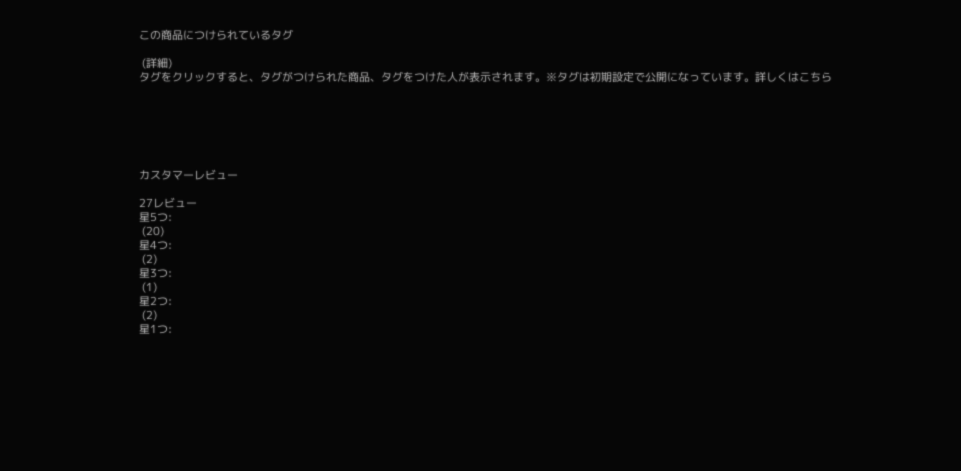この商品につけられているタグ

 (詳細)
タグをクリックすると、タグがつけられた商品、タグをつけた人が表示されます。※タグは初期設定で公開になっています。詳しくはこちら






カスタマーレビュー

27レビュー
星5つ:
 (20)
星4つ:
 (2)
星3つ:
 (1)
星2つ:
 (2)
星1つ: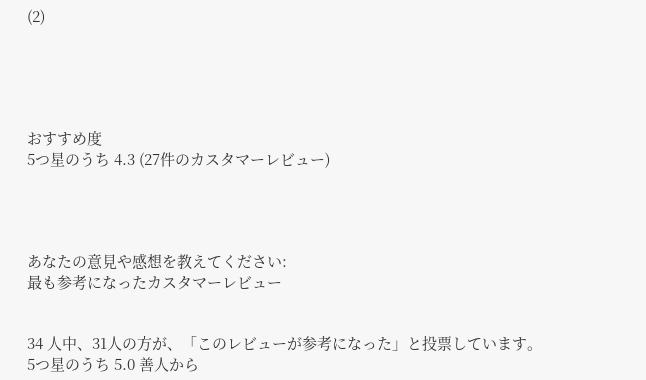(2)





おすすめ度
5つ星のうち 4.3 (27件のカスタマーレビュー)




あなたの意見や感想を教えてください:
最も参考になったカスタマーレビュー


34 人中、31人の方が、「このレビューが参考になった」と投票しています。
5つ星のうち 5.0 善人から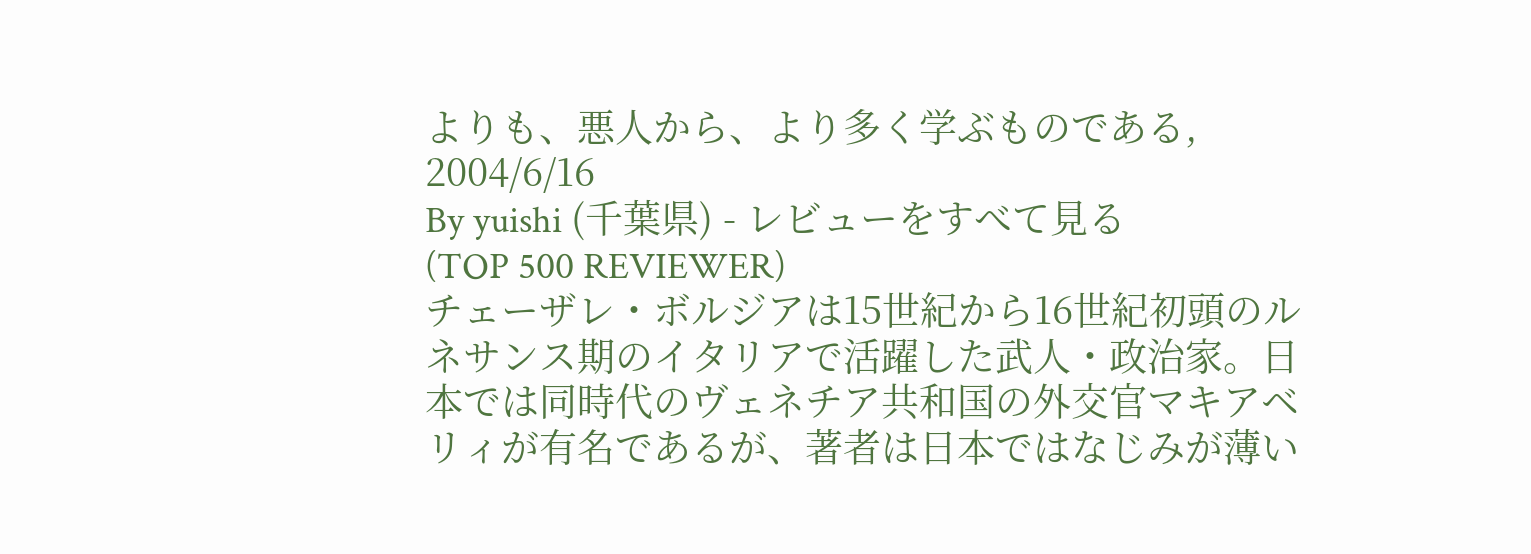よりも、悪人から、より多く学ぶものである, 2004/6/16
By yuishi (千葉県) - レビューをすべて見る
(TOP 500 REVIEWER)
チェーザレ・ボルジアは15世紀から16世紀初頭のルネサンス期のイタリアで活躍した武人・政治家。日本では同時代のヴェネチア共和国の外交官マキアベリィが有名であるが、著者は日本ではなじみが薄い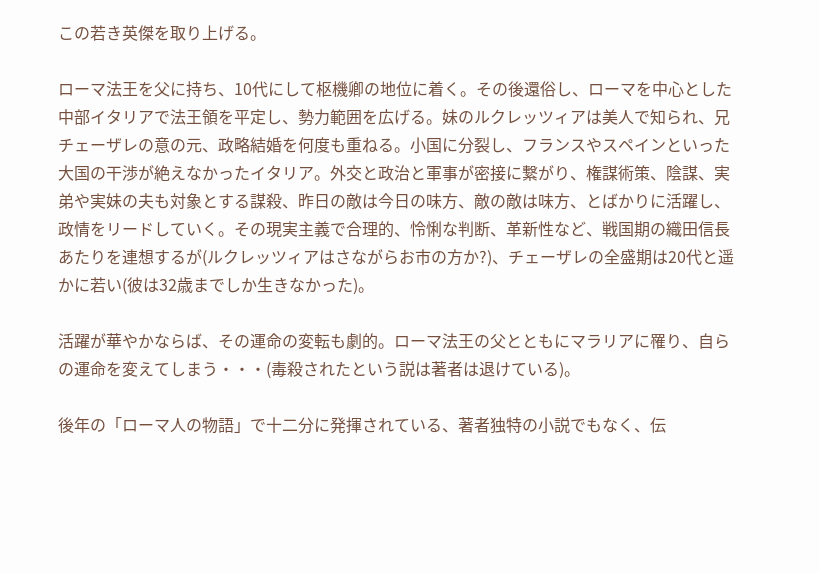この若き英傑を取り上げる。

ローマ法王を父に持ち、10代にして枢機卿の地位に着く。その後還俗し、ローマを中心とした中部イタリアで法王領を平定し、勢力範囲を広げる。妹のルクレッツィアは美人で知られ、兄チェーザレの意の元、政略結婚を何度も重ねる。小国に分裂し、フランスやスペインといった大国の干渉が絶えなかったイタリア。外交と政治と軍事が密接に繋がり、権謀術策、陰謀、実弟や実妹の夫も対象とする謀殺、昨日の敵は今日の味方、敵の敵は味方、とばかりに活躍し、政情をリードしていく。その現実主義で合理的、怜悧な判断、革新性など、戦国期の織田信長あたりを連想するが(ルクレッツィアはさながらお市の方か?)、チェーザレの全盛期は20代と遥かに若い(彼は32歳までしか生きなかった)。

活躍が華やかならば、その運命の変転も劇的。ローマ法王の父とともにマラリアに罹り、自らの運命を変えてしまう・・・(毒殺されたという説は著者は退けている)。

後年の「ローマ人の物語」で十二分に発揮されている、著者独特の小説でもなく、伝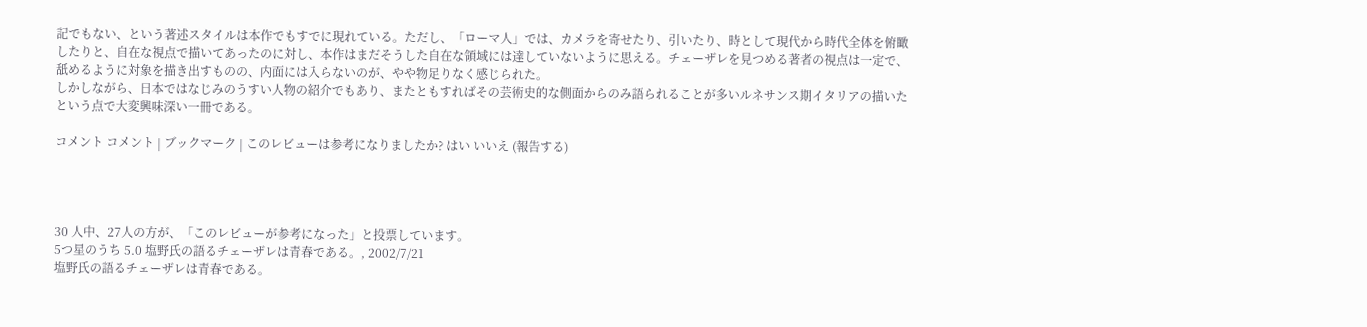記でもない、という著述スタイルは本作でもすでに現れている。ただし、「ローマ人」では、カメラを寄せたり、引いたり、時として現代から時代全体を俯瞰したりと、自在な視点で描いてあったのに対し、本作はまだそうした自在な領域には達していないように思える。チェーザレを見つめる著者の視点は一定で、舐めるように対象を描き出すものの、内面には入らないのが、やや物足りなく感じられた。
しかしながら、日本ではなじみのうすい人物の紹介でもあり、またともすればその芸術史的な側面からのみ語られることが多いルネサンス期イタリアの描いたという点で大変興味深い一冊である。

コメント コメント | ブックマーク | このレビューは参考になりましたか? はい いいえ (報告する)




30 人中、27人の方が、「このレビューが参考になった」と投票しています。
5つ星のうち 5.0 塩野氏の語るチェーザレは青春である。, 2002/7/21
塩野氏の語るチェーザレは青春である。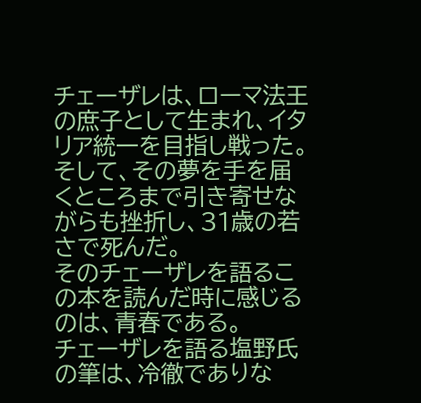チェーザレは、ローマ法王の庶子として生まれ、イタリア統一を目指し戦った。
そして、その夢を手を届くところまで引き寄せながらも挫折し、31歳の若さで死んだ。
そのチェーザレを語るこの本を読んだ時に感じるのは、青春である。
チェーザレを語る塩野氏の筆は、冷徹でありな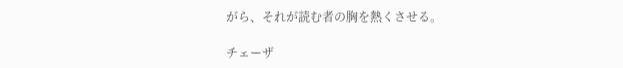がら、それが読む者の胸を熱くさせる。

チェーザ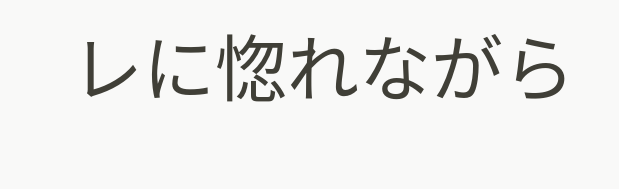レに惚れながら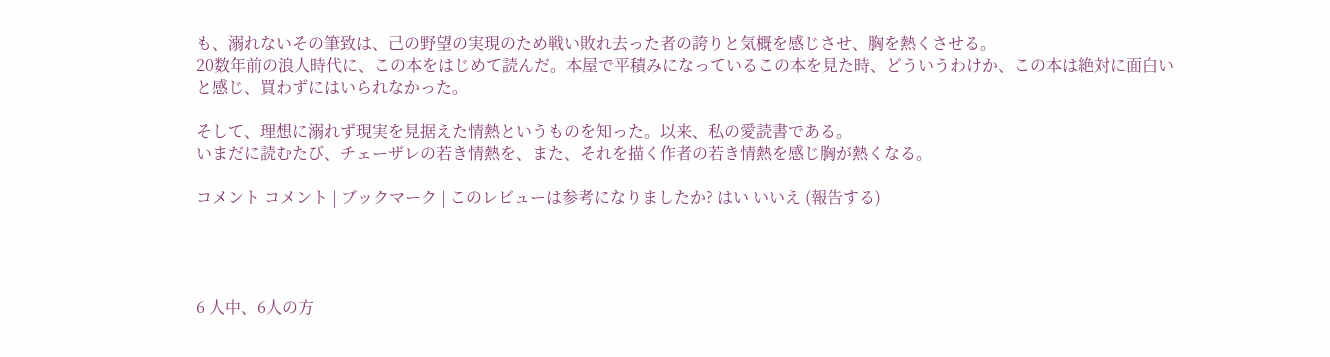も、溺れないその筆致は、己の野望の実現のため戦い敗れ去った者の誇りと気概を感じさせ、胸を熱くさせる。
20数年前の浪人時代に、この本をはじめて読んだ。本屋で平積みになっているこの本を見た時、どういうわけか、この本は絶対に面白いと感じ、買わずにはいられなかった。

そして、理想に溺れず現実を見据えた情熱というものを知った。以来、私の愛読書である。
いまだに読むたび、チェーザレの若き情熱を、また、それを描く作者の若き情熱を感じ胸が熱くなる。

コメント コメント | ブックマーク | このレビューは参考になりましたか? はい いいえ (報告する)




6 人中、6人の方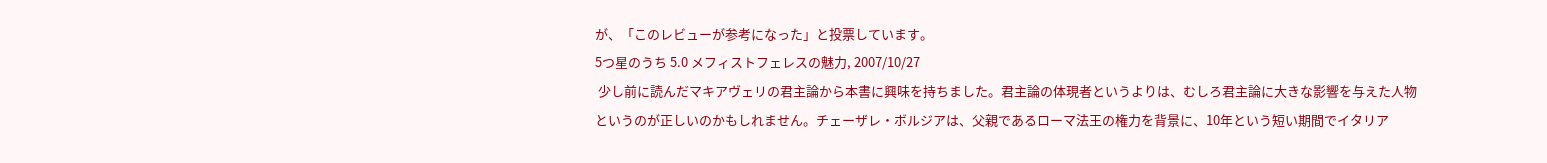が、「このレビューが参考になった」と投票しています。
5つ星のうち 5.0 メフィストフェレスの魅力, 2007/10/27
 少し前に読んだマキアヴェリの君主論から本書に興味を持ちました。君主論の体現者というよりは、むしろ君主論に大きな影響を与えた人物というのが正しいのかもしれません。チェーザレ・ボルジアは、父親であるローマ法王の権力を背景に、10年という短い期間でイタリア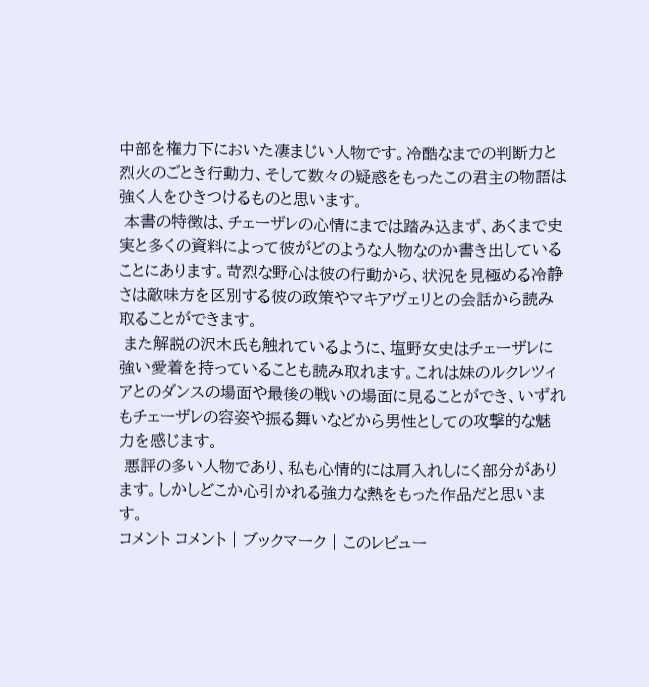中部を権力下においた凄まじい人物です。冷酷なまでの判断力と烈火のごとき行動力、そして数々の疑惑をもったこの君主の物語は強く人をひきつけるものと思います。
 本書の特徴は、チェーザレの心情にまでは踏み込まず、あくまで史実と多くの資料によって彼がどのような人物なのか書き出していることにあります。苛烈な野心は彼の行動から、状況を見極める冷静さは敵味方を区別する彼の政策やマキアヴェリとの会話から読み取ることができます。
 また解説の沢木氏も触れているように、塩野女史はチェーザレに強い愛着を持っていることも読み取れます。これは妹のルクレツィアとのダンスの場面や最後の戦いの場面に見ることができ、いずれもチェーザレの容姿や振る舞いなどから男性としての攻撃的な魅力を感じます。
 悪評の多い人物であり、私も心情的には肩入れしにく部分があります。しかしどこか心引かれる強力な熱をもった作品だと思います。
コメント コメント | ブックマーク | このレビュー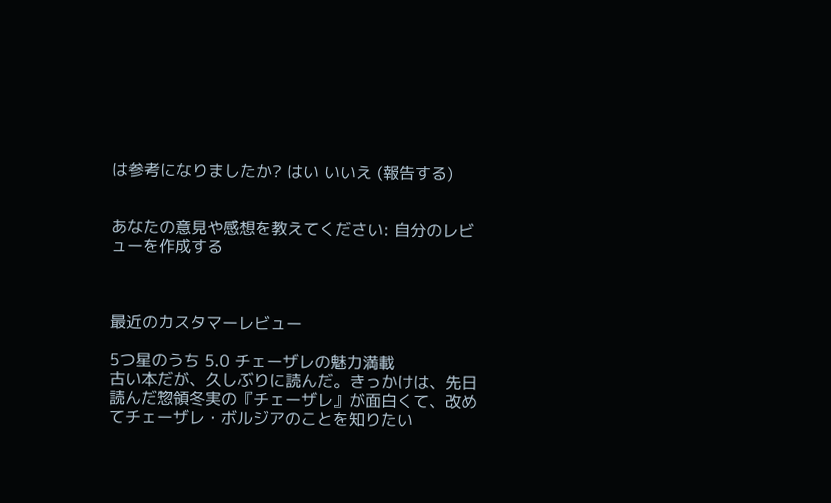は参考になりましたか? はい いいえ (報告する)


あなたの意見や感想を教えてください: 自分のレビューを作成する



最近のカスタマーレビュー

5つ星のうち 5.0 チェーザレの魅力満載
古い本だが、久しぶりに読んだ。きっかけは、先日読んだ惣領冬実の『チェーザレ』が面白くて、改めてチェーザレ・ボルジアのことを知りたい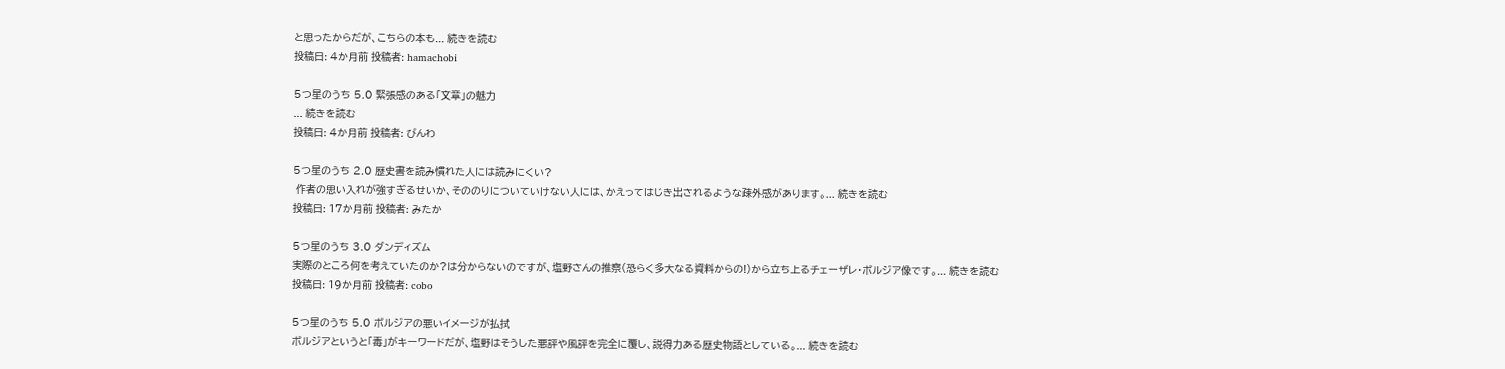と思ったからだが、こちらの本も... 続きを読む
投稿日: 4か月前 投稿者: hamachobi

5つ星のうち 5.0 緊張感のある「文章」の魅力
... 続きを読む
投稿日: 4か月前 投稿者: びんわ

5つ星のうち 2.0 歴史書を読み慣れた人には読みにくい?
 作者の思い入れが強すぎるせいか、そののりについていけない人には、かえってはじき出されるような疎外感があります。... 続きを読む
投稿日: 17か月前 投稿者: みたか

5つ星のうち 3.0 ダンディズム
実際のところ何を考えていたのか?は分からないのですが、塩野さんの推察(恐らく多大なる資料からの!)から立ち上るチェーザレ・ボルジア像です。... 続きを読む
投稿日: 19か月前 投稿者: cobo

5つ星のうち 5.0 ボルジアの悪いイメージが払拭
ボルジアというと「毒」がキーワードだが、塩野はそうした悪評や風評を完全に覆し、説得力ある歴史物語としている。... 続きを読む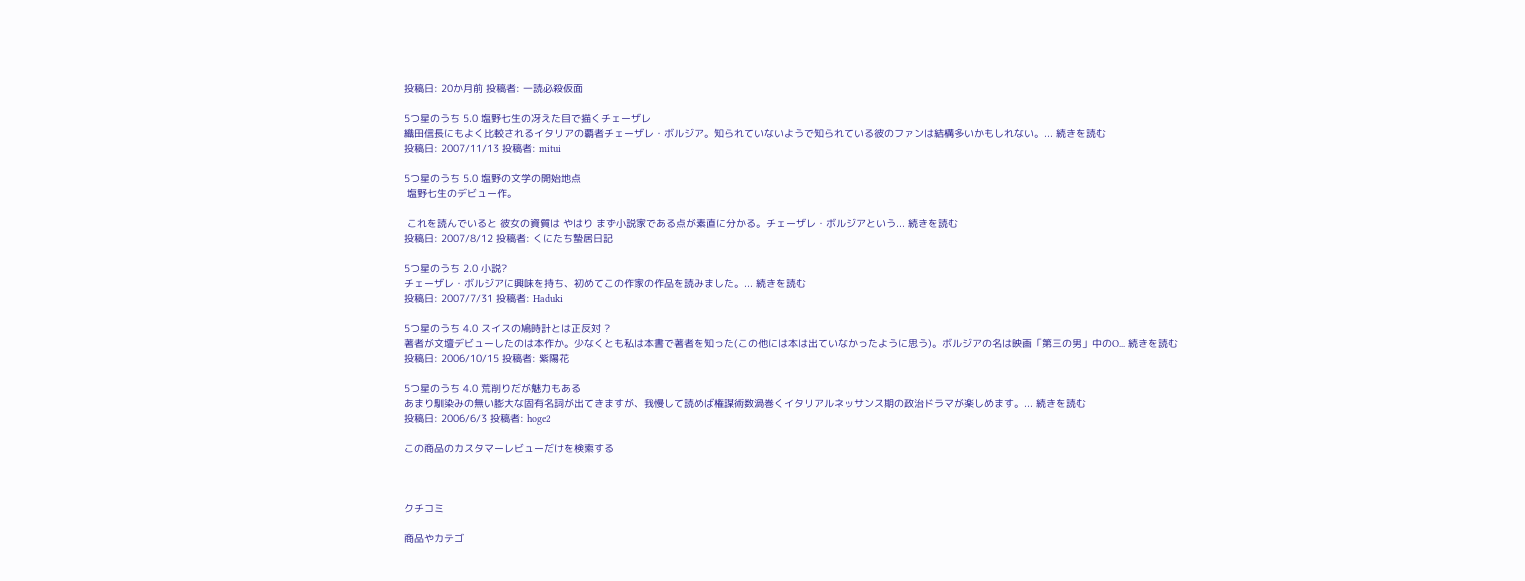投稿日: 20か月前 投稿者: 一読必殺仮面

5つ星のうち 5.0 塩野七生の冴えた目で描くチェーザレ
織田信長にもよく比較されるイタリアの覇者チェーザレ・ボルジア。知られていないようで知られている彼のファンは結構多いかもしれない。... 続きを読む
投稿日: 2007/11/13 投稿者: mitui

5つ星のうち 5.0 塩野の文学の開始地点
 塩野七生のデビュー作。

 これを読んでいると 彼女の資質は やはり まず小説家である点が素直に分かる。チェーザレ・ボルジアという... 続きを読む
投稿日: 2007/8/12 投稿者: くにたち蟄居日記

5つ星のうち 2.0 小説?
チェーザレ・ボルジアに興味を持ち、初めてこの作家の作品を読みました。... 続きを読む
投稿日: 2007/7/31 投稿者: Haduki

5つ星のうち 4.0 スイスの鳩時計とは正反対 ?
著者が文壇デビューしたのは本作か。少なくとも私は本書で著者を知った(この他には本は出ていなかったように思う)。ボルジアの名は映画「第三の男」中のO... 続きを読む
投稿日: 2006/10/15 投稿者: 紫陽花

5つ星のうち 4.0 荒削りだが魅力もある
あまり馴染みの無い膨大な固有名詞が出てきますが、我慢して読めば権謀術数渦巻くイタリアルネッサンス期の政治ドラマが楽しめます。... 続きを読む
投稿日: 2006/6/3 投稿者: hoge2

この商品のカスタマーレビューだけを検索する



クチコミ

商品やカテゴ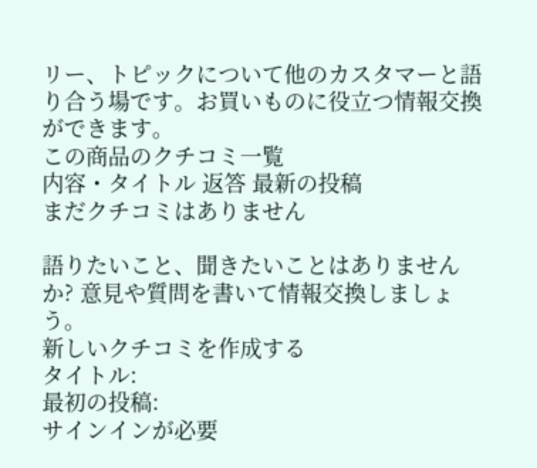リー、トピックについて他のカスタマーと語り合う場です。お買いものに役立つ情報交換ができます。
この商品のクチコミ一覧
内容・タイトル 返答 最新の投稿
まだクチコミはありません

語りたいこと、聞きたいことはありませんか? 意見や質問を書いて情報交換しましょう。
新しいクチコミを作成する
タイトル:
最初の投稿:
サインインが必要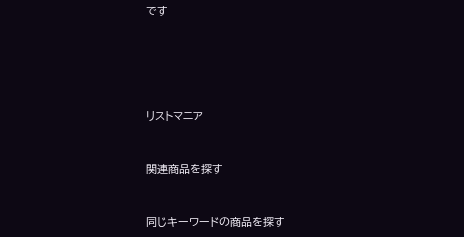です





リストマニア


関連商品を探す


同じキーワードの商品を探す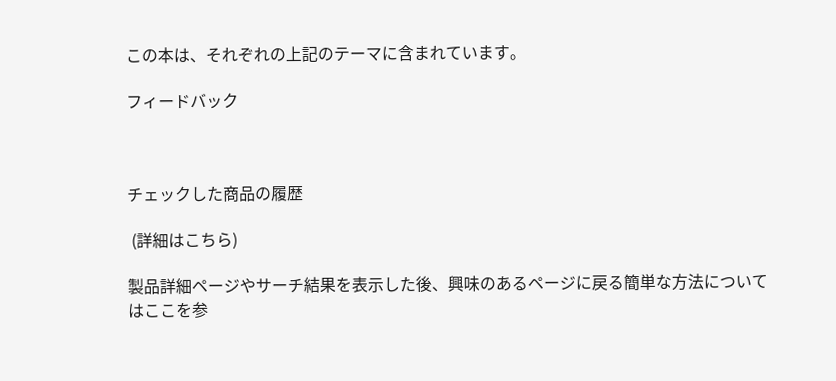この本は、それぞれの上記のテーマに含まれています。

フィードバック



チェックした商品の履歴

 (詳細はこちら)

製品詳細ページやサーチ結果を表示した後、興味のあるページに戻る簡単な方法についてはここを参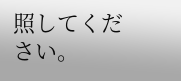照してください。